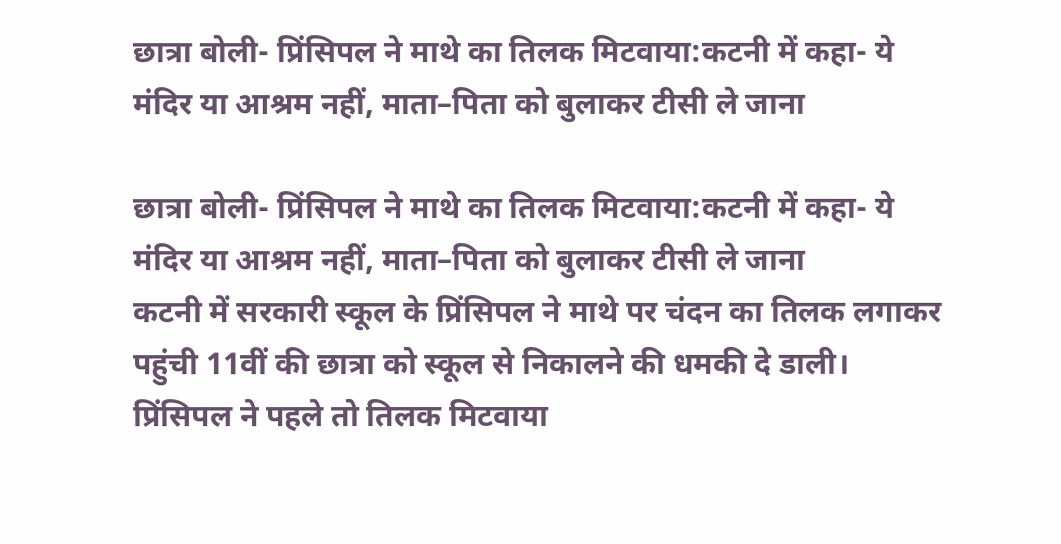छात्रा बोली- प्रिंसिपल ने माथे का तिलक मिटवाया:कटनी में कहा- ये मंदिर या आश्रम नहीं, माता–पिता को बुलाकर टीसी ले जाना

छात्रा बोली- प्रिंसिपल ने माथे का तिलक मिटवाया:कटनी में कहा- ये मंदिर या आश्रम नहीं, माता–पिता को बुलाकर टीसी ले जाना
कटनी में सरकारी स्कूल के प्रिंसिपल ने माथे पर चंदन का तिलक लगाकर पहुंची 11वीं की छात्रा को स्कूल से निकालने की धमकी दे डाली। प्रिंसिपल ने पहले तो तिलक मिटवाया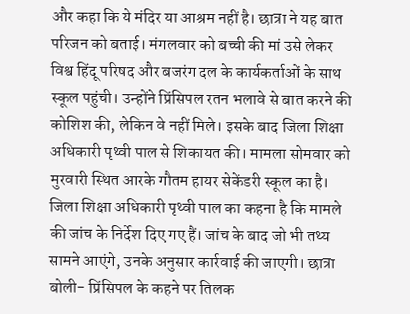और कहा कि ये मंदिर या आश्रम नहीं है। छात्रा ने यह बात परिजन को बताई। मंगलवार को बच्ची की मां उसे लेकर विश्व हिंदू परिषद और बजरंग दल के कार्यकर्ताओं के साथ स्कूल पहुंची। उन्होंने प्रिंसिपल रतन भलावे से बात करने की कोशिश की, लेकिन वे नहीं मिले। इसके बाद जिला शिक्षा अधिकारी पृथ्वी पाल से शिकायत की। मामला सोमवार को मुरवारी स्थित आरके गौतम हायर सेकेंडरी स्कूल का है। जिला शिक्षा अधिकारी पृथ्वी पाल का कहना है कि मामले की जांच के निर्देश दिए गए हैं। जांच के बाद जो भी तथ्य सामने आएंगे, उनके अनुसार कार्रवाई की जाएगी। छात्रा बोली- प्रिंसिपल के कहने पर तिलक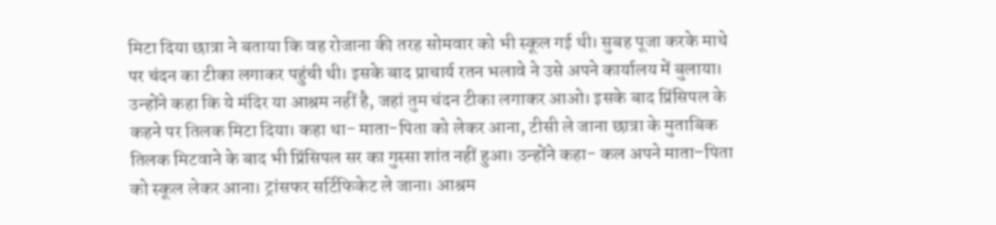मिटा दिया छात्रा ने बताया कि वह रोजाना की तरह सोमवार को भी स्कूल गई थी। सुबह पूजा करके माथे पर चंदन का टीका लगाकर पहुंची थी। इसके बाद प्राचार्य रतन भलावे ने उसे अपने कार्यालय में बुलाया। उन्होंने कहा कि ये मंदिर या आश्रम नहीं है, जहां तुम चंदन टीका लगाकर आओ। इसके बाद प्रिंसिपल के कहने पर तिलक मिटा दिया। कहा था- माता-पिता को लेकर आना, टीसी ले जाना छात्रा के मुताबिक तिलक मिटवाने के बाद भी प्रिंसिपल सर का गुस्सा शांत नहीं हुआ। उन्होंने कहा- कल अपने माता–पिता को स्कूल लेकर आना। ट्रांसफर सर्टिफिकेट ले जाना। आश्रम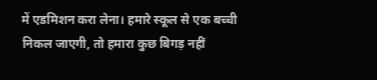में एडमिशन करा लेना। हमारे स्कूल से एक बच्ची निकल जाएगी, तो हमारा कुछ बिगड़ नहीं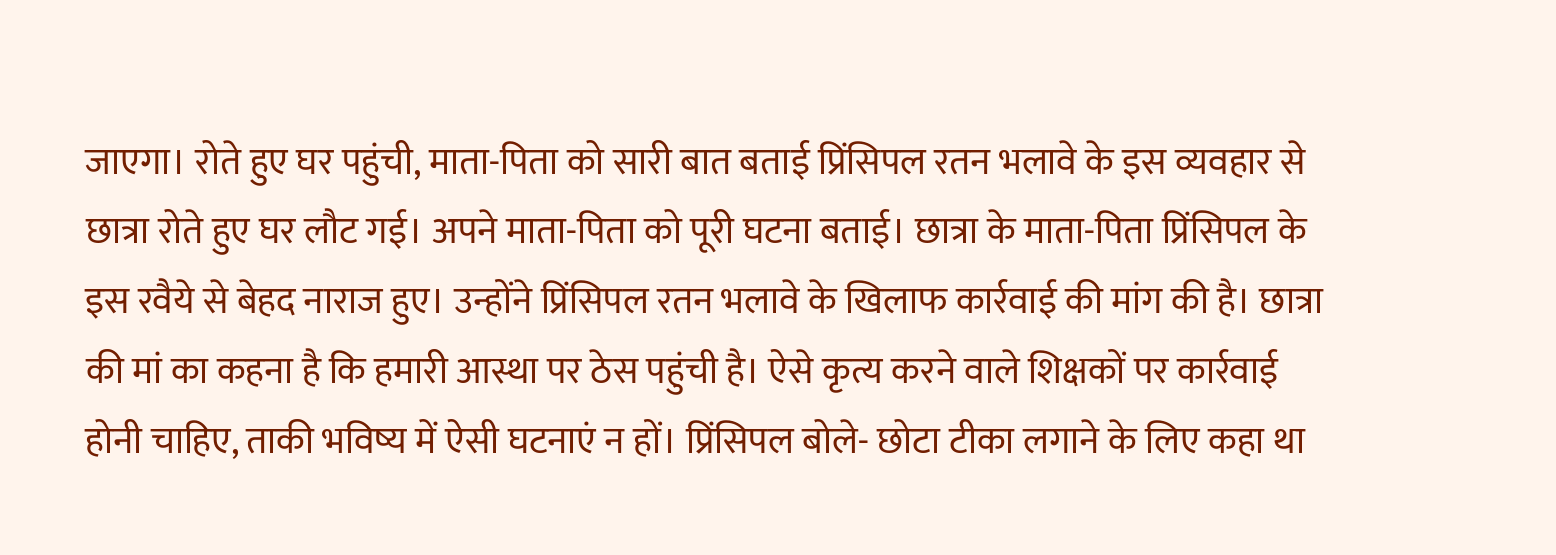जाएगा। रोते हुए घर पहुंची, माता-पिता को सारी बात बताई प्रिंसिपल रतन भलावे के इस व्यवहार से छात्रा रोते हुए घर लौट गई। अपने माता-पिता को पूरी घटना बताई। छात्रा के माता-पिता प्रिंसिपल के इस रवैये से बेहद नाराज हुए। उन्होंने प्रिंसिपल रतन भलावे के खिलाफ कार्रवाई की मांग की है। छात्रा की मां का कहना है कि हमारी आस्था पर ठेस पहुंची है। ऐसे कृत्य करने वाले शिक्षकों पर कार्रवाई होनी चाहिए, ताकी भविष्य में ऐसी घटनाएं न हों। प्रिंसिपल बोले- छोटा टीका लगाने के लिए कहा था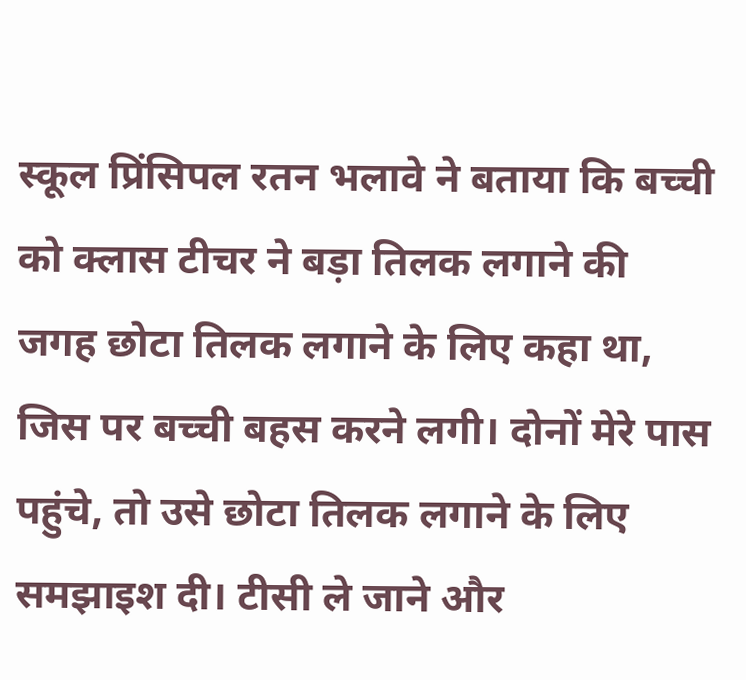स्कूल प्रिंसिपल रतन भलावे ने बताया कि बच्ची को क्लास टीचर ने बड़ा तिलक लगाने की जगह छोटा तिलक लगाने के लिए कहा था, जिस पर बच्ची बहस करने लगी। दोनों मेरे पास पहुंचे, तो उसे छोटा तिलक लगाने के लिए समझाइश दी। टीसी ले जाने और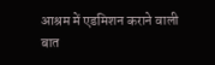आश्रम में एडमिशन कराने वाली बात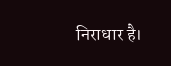निराधार है।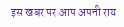इस खबर पर आप अपनी राय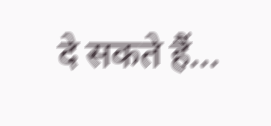दे सकते हैं...